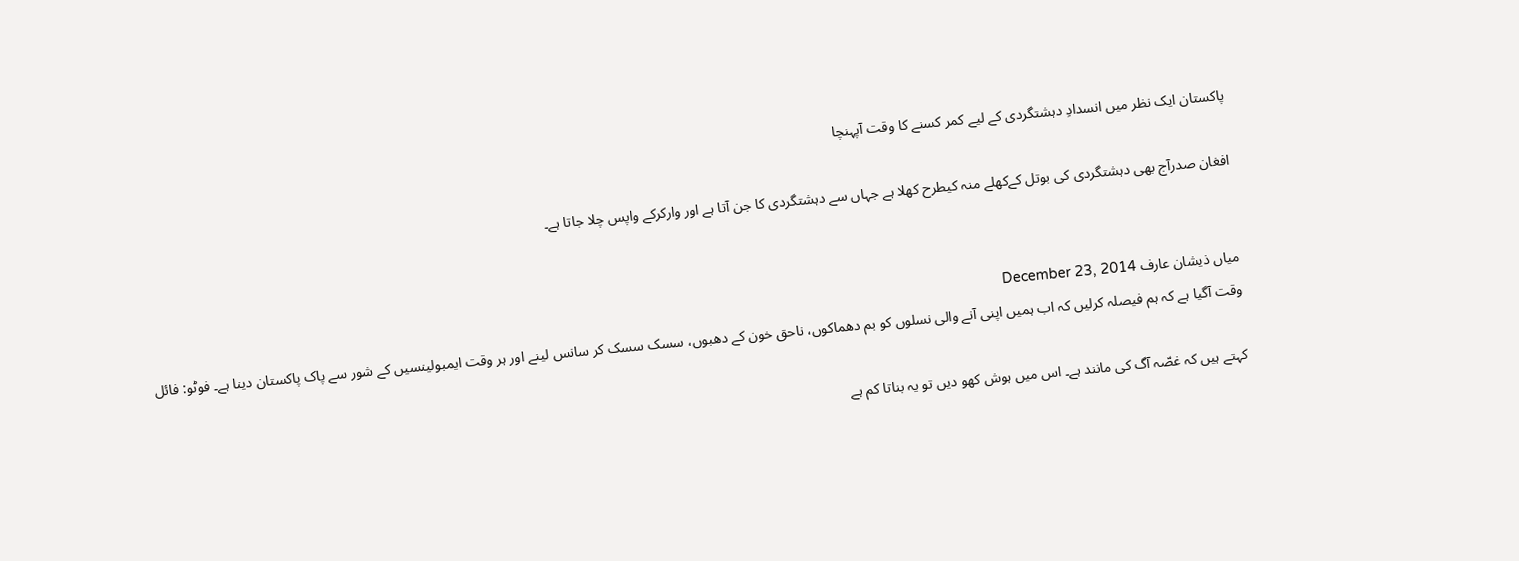پاکستان ایک نظر میں انسدادِ دہشتگردی کے لیے کمر کسنے کا وقت آپہنچا

افغان صدرآج بھی دہشتگردی کی بوتل کےکھلے منہ کیطرح کھلا ہے جہاں سے دہشتگردی کا جن آتا ہے اور وارکرکے واپس چلا جاتا ہے۔


میاں ذیشان عارف December 23, 2014
وقت آگیا ہے کہ ہم فیصلہ کرلیں کہ اب ہمیں اپنی آنے والی نسلوں کو بم دھماکوں، ناحق خون کے دھبوں، سسک سسک کر سانس لینے اور ہر وقت ایمبولینسیں کے شور سے پاک پاکستان دینا ہے۔ فوٹو: فائل

کہتے ہیں کہ غصّہ آگ کی مانند ہے۔ اس میں ہوش کهو دیں تو یہ بناتا کم ہے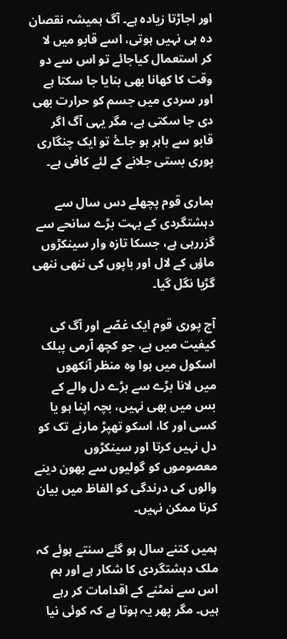اور اجاڑتا زیادہ ہے۔ آگ ہمیشہ نقصان دہ ہی نہیں ہوتی، اسے قابو میں لا کر استعمال کیاجائے تو اس سے دو وقت کا کھانا بھی بنایا جا سکتا ہے اور سردی میں جسم کو حرارت بھی دی جا سکتی ہے، مگر یہی آگ اگر قابو سے باہر ہو جاۓ تو ایک چنگاری پوری بستی جلانے کے لئے کافی ہے۔

ہماری قوم پچھلے دس سال سے دہشتگردی کے بہت بڑے سانحے سے گزررہی ہے، جسکا تازہ وار سینکڑوں ماؤں کے لال اور باپوں کی ننھی ننھی گڑیا نگل گیا۔

آج پوری قوم ایک غصّے اور آگ کی کیفیت میں ہے، جو کچھ آرمی پبلک اسکول میں ہوا وہ منظر آنکھوں میں لانا بڑے سے بڑے دل والے کے بس میں بھی نہیں، بچہ اپنا ہو یا کسی اور کا، اسکو تھپڑ مارنے تک کو دل نہیں کرتا اور سینکڑوں معصوموں کو گولیوں سے بھون دینے والوں کی درندگی کو الفاظ میں بیان کرنا ممکن نہیں۔

ہمیں کتنے سال ہو گئے سنتے ہوئے کہ ملک دہشتگردی کا شکار ہے اور ہم اس سے نمٹنے کے اقدامات کر رہے ہیں۔ مگر پھر یہ ہوتا ہے کہ کوئی نیا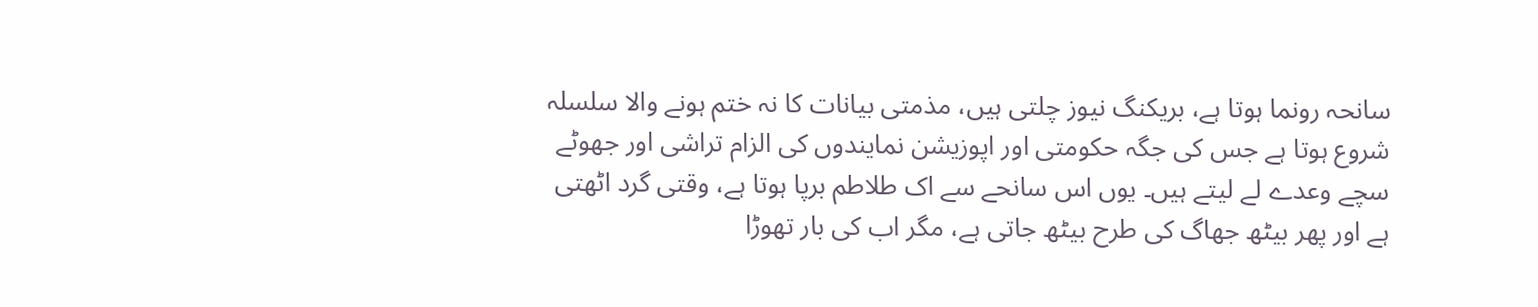سانحہ رونما ہوتا ہے، بریکنگ نیوز چلتی ہیں، مذمتی بیانات کا نہ ختم ہونے والا سلسلہ شروع ہوتا ہے جس کی جگہ حکومتی اور اپوزیشن نمایندوں کی الزام تراشی اور جھوٹے سچے وعدے لے لیتے ہیں۔ یوں اس سانحے سے اک طلاطم برپا ہوتا ہے، وقتی گرد اٹھتی ہے اور پھر بیٹھ جهاگ کی طرح بیٹھ جاتی ہے، مگر اب کی بار تھوڑا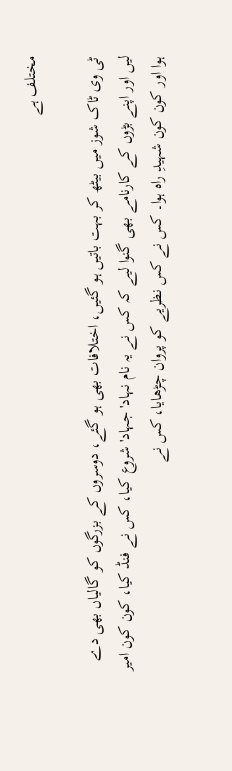مختلف ہے

ٹی وی ٹاک شوز میں بیٹھ کر بہت باتیں ہو گئیں، اختلافات بھی ہو گئے، دوسروں کے بزرگوں کو گالیاں بھی دے لیں اور اپنے بڑوں کے کارنامے بھی گنوا لیے کہ کس نے یہ نام نہاد'جہاد' شروع کیا، کس نے فنڈ کیا، کون کون امیر ہوا اور کون کون شہیدِ راہ ہوا۔ کس نے کس نظریے کو پروان چڑھایا، کس نے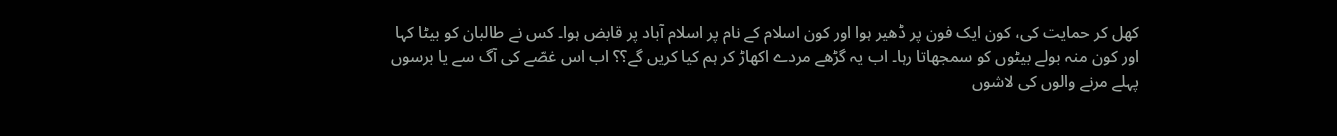کهل کر حمایت کی، کون ایک فون پر ڈهیر ہوا اور کون اسلام کے نام پر اسلام آباد پر قابض ہوا۔ کس نے طالبان کو بیٹا کہا اور کون منہ بولے بیٹوں کو سمجھاتا رہا۔ اب یہ گڑھے مردے اکھاڑ کر ہم کیا کریں گے؟؟ اب اس غصّے کی آگ سے یا برسوں پہلے مرنے والوں کی لاشوں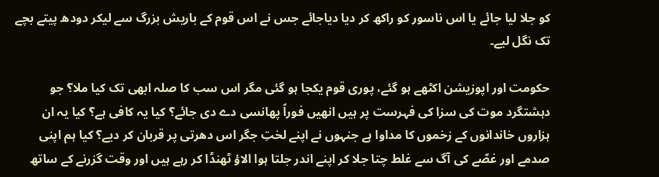کو جلا لیا جائے یا اس ناسور کو راکھ کر دیا دیاجائے جس نے اس قوم کے باریش بزرگ سے لیکر دودھ پیتے بچے تک نگل لیے۔

حکومت اور اپوزیشن اکٹھے ہو گئے، پوری قوم یکجا ہو گئی مگر اس سب کا صلہ ابھی تک کیا ملا؟ جو دہشتگرد موت کی سزا کی فہرست پر ہیں انھیں فوراً پھانسی دے دی جائے؟ کیا یہ کافی ہے؟ کیا یہ ان ہزاروں خاندانوں کے زخموں کا مداوا ہے جنہوں نے اپنے لختِ جگر اس دھرتی پر قربان کر دیے؟ کیا ہم اپنی صدمے اور غصّے کی آگ سے غلط چتا جلا کر اپنے اندر جلتا ہوا الاؤ ٹھنڈا کر رہے ہیں اور وقت گزرنے کے ساتھ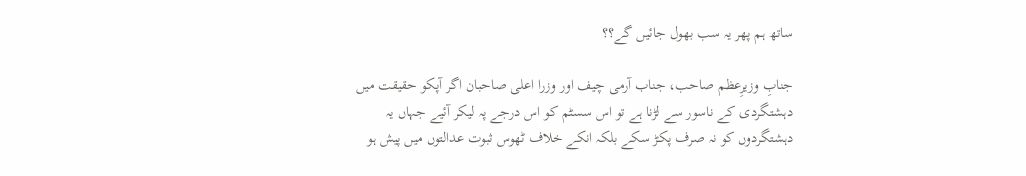ساتھ ہم پھر یہ سب بھول جائیں گے؟؟

جنابِ وزیرِعظم صاحب، جناب آرمی چیف اور وزرا اعلی صاحبان اگر آپکو حقیقت میں دہشتگردی کے ناسور سے لڑنا ہے تو اس سسٹم کو اس درجے پہ لیکر آئیے جہاں یہ دہشتگردوں کو نہ صرف پکڑ سکے بلکہ انکے خلاف ٹھوس ثبوت عدالتوں میں پیش ہو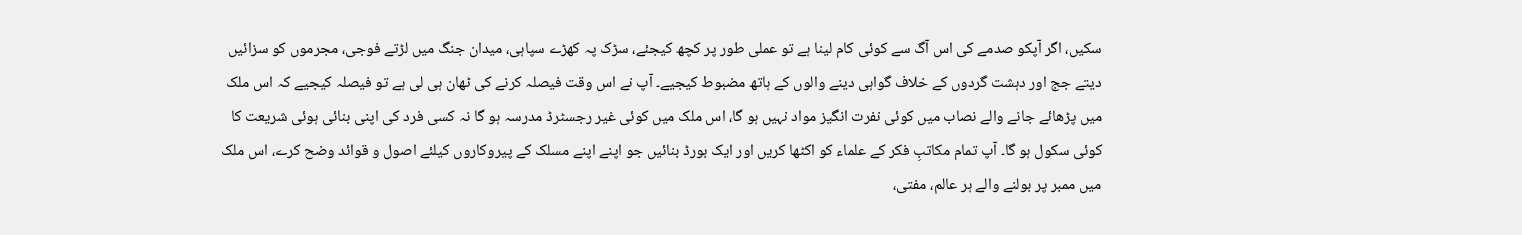سکیں، اگر آپکو صدمے کی اس آگ سے کوئی کام لینا ہے تو عملی طور پر کچھ کیجئے، سڑک پہ کھڑے سپاہی، میدان جنگ میں لڑتے فوجی، مجرموں کو سزائیں دیتے جج اور دہشت گردوں کے خلاف گواہی دینے والوں کے ہاتھ مضبوط کیجیے۔ آپ نے اس وقت فیصلہ کرنے کی ٹھان ہی لی ہے تو فیصلہ کیجیے کہ اس ملک میں پڑھائے جانے والے نصاب میں کوئی نفرت انگیز مواد نہیں ہو گا، اس ملک میں کوئی غیر رجسٹرڈ مدرسہ ہو گا نہ کسی فرد کی اپنی بنائی ہوئی شریعت کا کوئی سکول ہو گا۔ آپ تمام مکاتبِ فکر کے علماء کو اکٹھا کریں اور ایک بورڈ بنائیں جو اپنے اپنے مسلک کے پیروکاروں کیلئے اصول و قوائد وضح کرے، اس ملک میں ممبر پر بولنے والے ہر عالم، مفتی،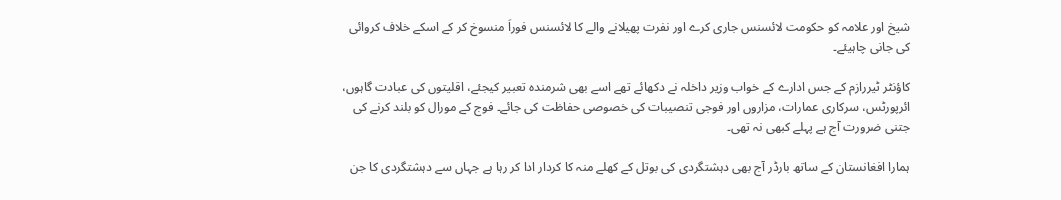شیخ اور علامہ کو حکومت لائسنس جاری کرے اور نفرت پھیلانے والے کا لائسنس فوراَ منسوخ کر کے اسکے خلاف کروائی کی جانی چاہیئے۔

کاؤنٹر ٹیررازم کے جس ادارے کے خواب وزیر داخلہ نے دکھائے تھے اسے بھی شرمندہ تعبیر کیجئے، اقلیتوں کی عبادت گاہوں، ائرپورٹس، سرکاری عمارات، مزاروں اور فوجی تنصیبات کی خصوصی حفاظت کی جائے۔ فوج کے مورال کو بلند کرنے کی جتنی ضرورت آج ہے پہلے کبھی نہ تھی۔

ہمارا افغانستان کے ساتھ بارڈر آج بھی دہشتگردی کی بوتل کے کھلے منہ کا کردار ادا کر رہا ہے جہاں سے دہشتگردی کا جن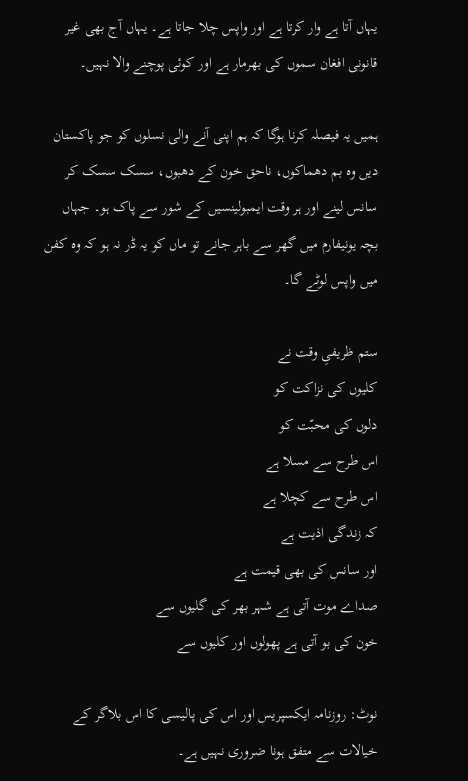یہاں آتا ہے وار کرتا ہے اور واپس چلا جاتا ہے۔ یہاں آج بھی غیر قانونی افغان سموں کی بھرمار ہے اور کوئی پوچنے والا نہیں۔

ہمیں یہ فیصلہ کرنا ہوگا کہ ہم اپنی آنے والی نسلوں کو جو پاکستان دیں وہ بم دھماکوں، ناحق خون کے دھبوں، سسک سسک کر سانس لینے اور ہر وقت ایمبولینسیں کے شور سے پاک ہو۔ جہاں بچہ یونیفارم میں گهر سے باہر جانے تو ماں کو یہ ڈر نہ ہو کہ وہ کفن میں واپس لوٹے گا۔

ستم ظریفیِ وقت نے
کلیوں کی نزاکت کو
دلوں کی محبّت کو
اس طرح سے مسلا ہے
اس طرح سے کچلا ہے
کہ زندگی اذیت ہے
اور سانس کی بھی قیمت ہے
صداے موت آتی ہے شہر بھر کی گلیوں سے
خون کی بو آتی ہے پھولوں اور کلیوں سے

نوٹ: روزنامہ ایکسپریس اور اس کی پالیسی کا اس بلاگر کے خیالات سے متفق ہونا ضروری نہیں ہے۔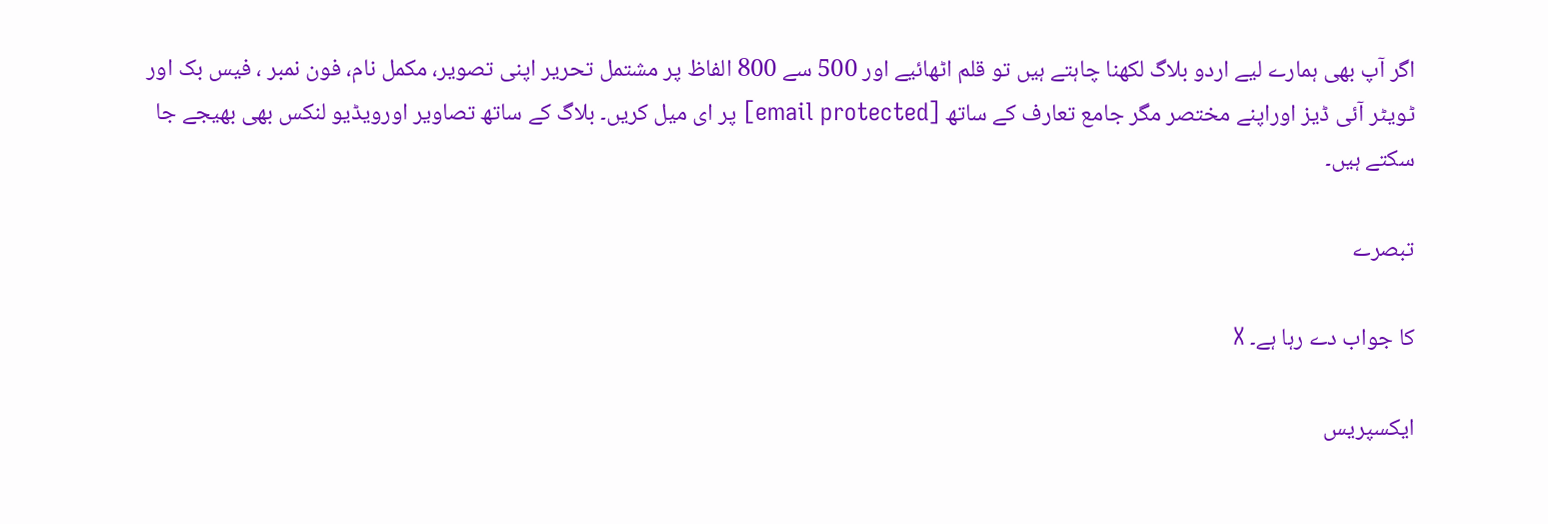اگر آپ بھی ہمارے لیے اردو بلاگ لکھنا چاہتے ہیں تو قلم اٹھائیے اور 500 سے 800 الفاظ پر مشتمل تحریر اپنی تصویر، مکمل نام، فون نمبر ، فیس بک اور ٹویٹر آئی ڈیز اوراپنے مختصر مگر جامع تعارف کے ساتھ [email protected] پر ای میل کریں۔ بلاگ کے ساتھ تصاویر اورویڈیو لنکس بھی بھیجے جا سکتے ہیں۔

تبصرے

کا جواب دے رہا ہے۔ X

ایکسپریس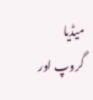میڈیا گروپ اور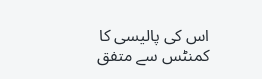اس کی پالیسی کا کمنٹس سے متفق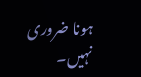ہونا ضروری نہیں۔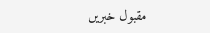مقبول خبریں